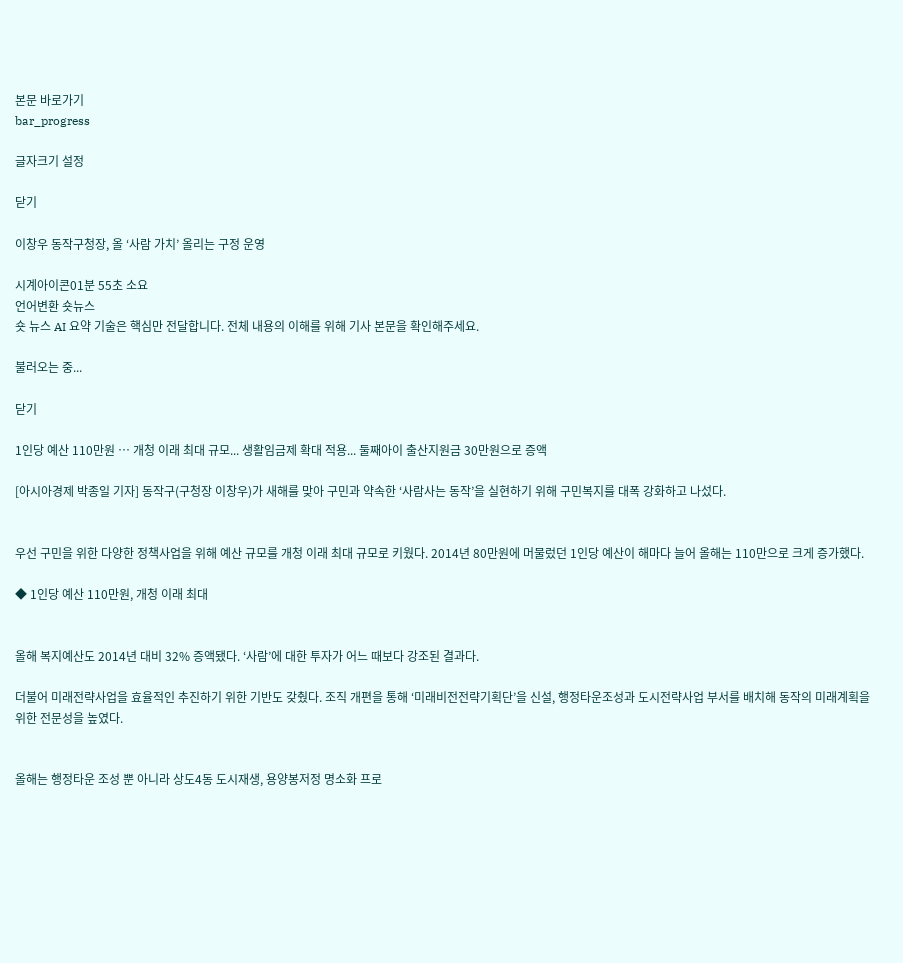본문 바로가기
bar_progress

글자크기 설정

닫기

이창우 동작구청장, 올 ‘사람 가치’ 올리는 구정 운영

시계아이콘01분 55초 소요
언어변환 숏뉴스
숏 뉴스 AI 요약 기술은 핵심만 전달합니다. 전체 내용의 이해를 위해 기사 본문을 확인해주세요.

불러오는 중...

닫기

1인당 예산 110만원 … 개청 이래 최대 규모... 생활임금제 확대 적용... 둘째아이 출산지원금 30만원으로 증액

[아시아경제 박종일 기자] 동작구(구청장 이창우)가 새해를 맞아 구민과 약속한 ‘사람사는 동작’을 실현하기 위해 구민복지를 대폭 강화하고 나섰다.


우선 구민을 위한 다양한 정책사업을 위해 예산 규모를 개청 이래 최대 규모로 키웠다. 2014년 80만원에 머물렀던 1인당 예산이 해마다 늘어 올해는 110만으로 크게 증가했다.

◆ 1인당 예산 110만원, 개청 이래 최대


올해 복지예산도 2014년 대비 32% 증액됐다. ‘사람’에 대한 투자가 어느 때보다 강조된 결과다.

더불어 미래전략사업을 효율적인 추진하기 위한 기반도 갖췄다. 조직 개편을 통해 ‘미래비전전략기획단’을 신설, 행정타운조성과 도시전략사업 부서를 배치해 동작의 미래계획을 위한 전문성을 높였다.


올해는 행정타운 조성 뿐 아니라 상도4동 도시재생, 용양봉저정 명소화 프로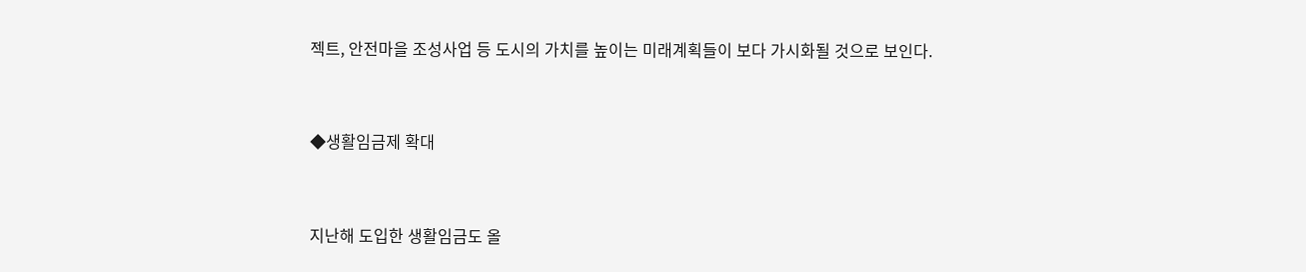젝트, 안전마을 조성사업 등 도시의 가치를 높이는 미래계획들이 보다 가시화될 것으로 보인다.


◆생활임금제 확대


지난해 도입한 생활임금도 올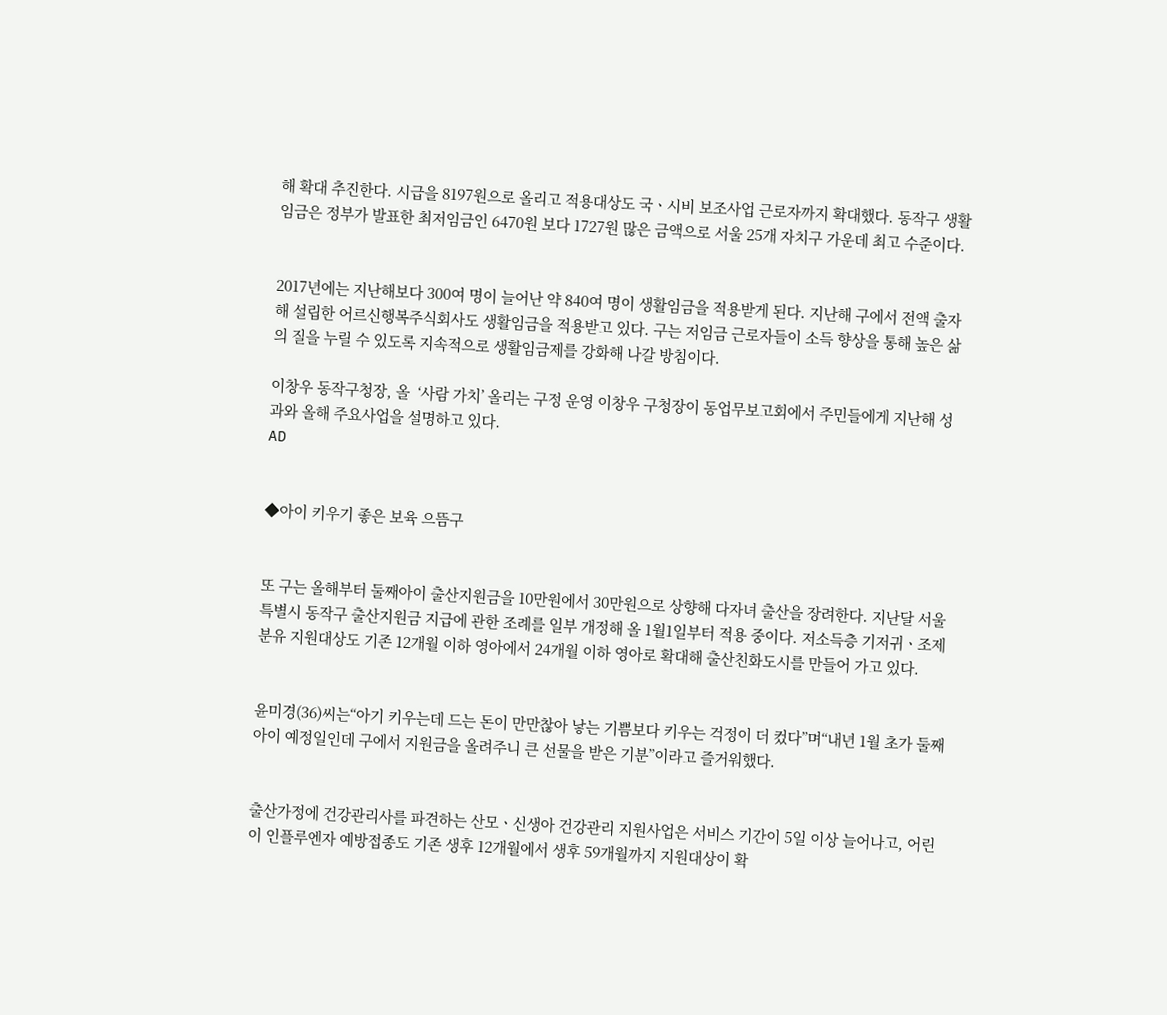해 확대 추진한다. 시급을 8197원으로 올리고 적용대상도 국ㆍ시비 보조사업 근로자까지 확대했다. 동작구 생활임금은 정부가 발표한 최저임금인 6470원 보다 1727원 많은 금액으로 서울 25개 자치구 가운데 최고 수준이다.


2017년에는 지난해보다 300여 명이 늘어난 약 840여 명이 생활임금을 적용받게 된다. 지난해 구에서 전액 출자해 설립한 어르신행복주식회사도 생활임금을 적용받고 있다. 구는 저임금 근로자들이 소득 향상을 통해 높은 삶의 질을 누릴 수 있도록 지속적으로 생활임금제를 강화해 나갈 방침이다.

이창우 동작구청장, 올  ‘사람 가치’ 올리는 구정 운영 이창우 구청장이 동업무보고회에서 주민들에게 지난해 성과와 올해 주요사업을 설명하고 있다.
AD


◆아이 키우기 좋은 보육 으뜸구


또 구는 올해부터 둘째아이 출산지원금을 10만원에서 30만원으로 상향해 다자녀 출산을 장려한다. 지난달 서울특별시 동작구 출산지원금 지급에 관한 조례를 일부 개정해 올 1월1일부터 적용 중이다. 저소득층 기저귀ㆍ조제분유 지원대상도 기존 12개월 이하 영아에서 24개월 이하 영아로 확대해 출산친화도시를 만들어 가고 있다.


윤미경(36)씨는“아기 키우는데 드는 돈이 만만찮아 낳는 기쁨보다 키우는 걱정이 더 컸다”며“내년 1월 초가 둘째아이 예정일인데 구에서 지원금을 올려주니 큰 선물을 받은 기분”이라고 즐거워했다.


출산가정에 건강관리사를 파견하는 산모ㆍ신생아 건강관리 지원사업은 서비스 기간이 5일 이상 늘어나고, 어린이 인플루엔자 예방접종도 기존 생후 12개월에서 생후 59개월까지 지원대상이 확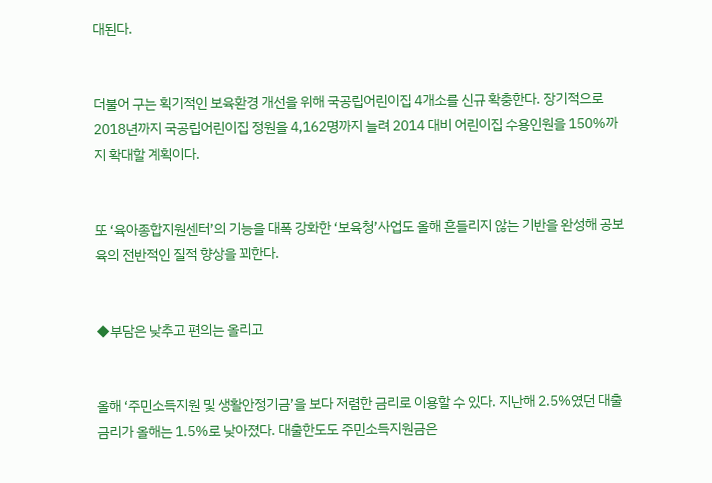대된다.


더불어 구는 획기적인 보육환경 개선을 위해 국공립어린이집 4개소를 신규 확충한다. 장기적으로 2018년까지 국공립어린이집 정원을 4,162명까지 늘려 2014 대비 어린이집 수용인원을 150%까지 확대할 계획이다.


또 ‘육아종합지원센터’의 기능을 대폭 강화한 ‘보육청’사업도 올해 흔들리지 않는 기반을 완성해 공보육의 전반적인 질적 향상을 꾀한다.


◆부담은 낮추고 편의는 올리고


올해 ‘주민소득지원 및 생활안정기금’을 보다 저렴한 금리로 이용할 수 있다. 지난해 2.5%였던 대출금리가 올해는 1.5%로 낮아졌다. 대출한도도 주민소득지원금은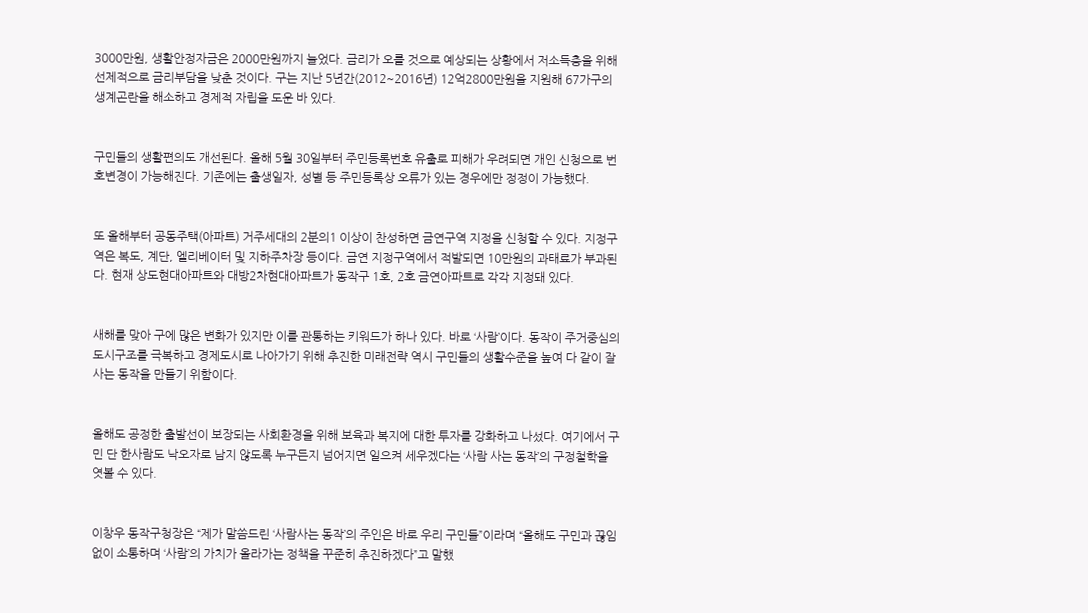3000만원, 생활안정자금은 2000만원까지 늘었다. 금리가 오를 것으로 예상되는 상황에서 저소득층을 위해 선제적으로 금리부담을 낮춘 것이다. 구는 지난 5년간(2012~2016년) 12억2800만원을 지원해 67가구의 생계곤란을 해소하고 경제적 자립을 도운 바 있다.


구민들의 생활편의도 개선된다. 올해 5월 30일부터 주민등록번호 유출로 피해가 우려되면 개인 신청으로 번호변경이 가능해진다. 기존에는 출생일자, 성별 등 주민등록상 오류가 있는 경우에만 정정이 가능했다.


또 올해부터 공동주택(아파트) 거주세대의 2분의1 이상이 찬성하면 금연구역 지정을 신청할 수 있다. 지정구역은 복도, 계단, 엘리베이터 및 지하주차장 등이다. 금연 지정구역에서 적발되면 10만원의 과태료가 부과된다. 현재 상도현대아파트와 대방2차현대아파트가 동작구 1호, 2호 금연아파트로 각각 지정돼 있다.


새해를 맞아 구에 많은 변화가 있지만 이를 관통하는 키워드가 하나 있다. 바로 ‘사람’이다. 동작이 주거중심의 도시구조를 극복하고 경제도시로 나아가기 위해 추진한 미래전략 역시 구민들의 생활수준을 높여 다 같이 잘사는 동작을 만들기 위함이다.


올해도 공정한 출발선이 보장되는 사회환경을 위해 보육과 복지에 대한 투자를 강화하고 나섰다. 여기에서 구민 단 한사람도 낙오자로 남지 않도록 누구든지 넘어지면 일으켜 세우겠다는 ‘사람 사는 동작’의 구정철학을 엿볼 수 있다.


이창우 동작구청장은 “제가 말씀드린 ‘사람사는 동작’의 주인은 바로 우리 구민들”이라며 “올해도 구민과 끊임없이 소통하며 ‘사람’의 가치가 올라가는 정책을 꾸준히 추진하겠다”고 말했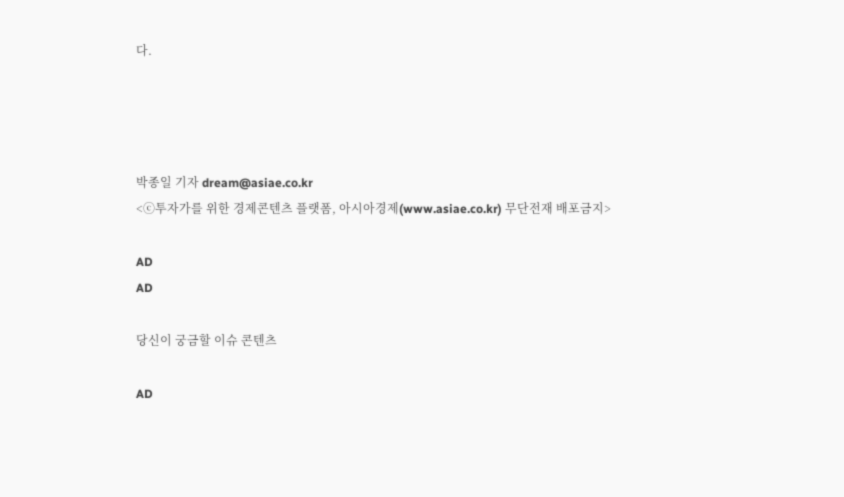다.




박종일 기자 dream@asiae.co.kr
<ⓒ투자가를 위한 경제콘텐츠 플랫폼, 아시아경제(www.asiae.co.kr) 무단전재 배포금지>

AD
AD

당신이 궁금할 이슈 콘텐츠

AD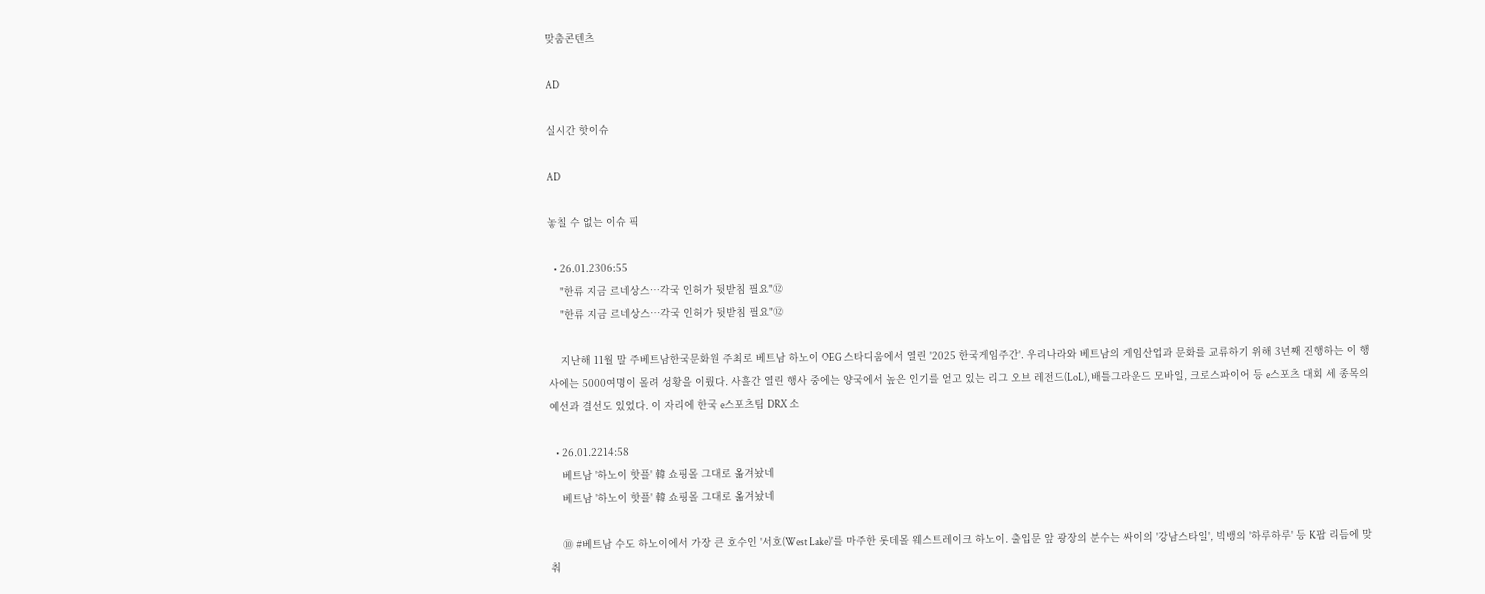맞춤콘텐츠

AD

실시간 핫이슈

AD

놓칠 수 없는 이슈 픽

  • 26.01.2306:55
    "한류 지금 르네상스…각국 인허가 뒷받침 필요"⑫
    "한류 지금 르네상스…각국 인허가 뒷받침 필요"⑫

    지난해 11월 말 주베트남한국문화원 주최로 베트남 하노이 OEG 스타디움에서 열린 '2025 한국게임주간'. 우리나라와 베트남의 게임산업과 문화를 교류하기 위해 3년째 진행하는 이 행사에는 5000여명이 몰려 성황을 이뤘다. 사흘간 열린 행사 중에는 양국에서 높은 인기를 얻고 있는 리그 오브 레전드(LoL), 배틀그라운드 모바일, 크로스파이어 등 e스포츠 대회 세 종목의 예선과 결선도 있었다. 이 자리에 한국 e스포츠팀 DRX 소

  • 26.01.2214:58
    베트남 '하노이 핫플' 韓 쇼핑몰 그대로 옮겨놨네
    베트남 '하노이 핫플' 韓 쇼핑몰 그대로 옮겨놨네

    ⑩ #베트남 수도 하노이에서 가장 큰 호수인 '서호(West Lake)'를 마주한 롯데몰 웨스트레이크 하노이. 출입문 앞 광장의 분수는 싸이의 '강남스타일', 빅뱅의 '하루하루' 등 K팝 리듬에 맞춰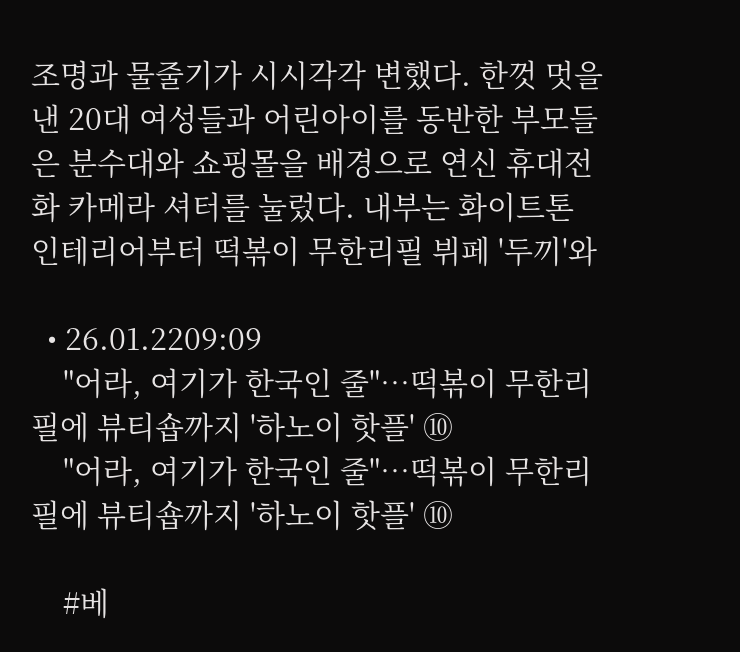조명과 물줄기가 시시각각 변했다. 한껏 멋을 낸 20대 여성들과 어린아이를 동반한 부모들은 분수대와 쇼핑몰을 배경으로 연신 휴대전화 카메라 셔터를 눌렀다. 내부는 화이트톤 인테리어부터 떡볶이 무한리필 뷔페 '두끼'와

  • 26.01.2209:09
    "어라, 여기가 한국인 줄"…떡볶이 무한리필에 뷰티숍까지 '하노이 핫플' ⑩
    "어라, 여기가 한국인 줄"…떡볶이 무한리필에 뷰티숍까지 '하노이 핫플' ⑩

    #베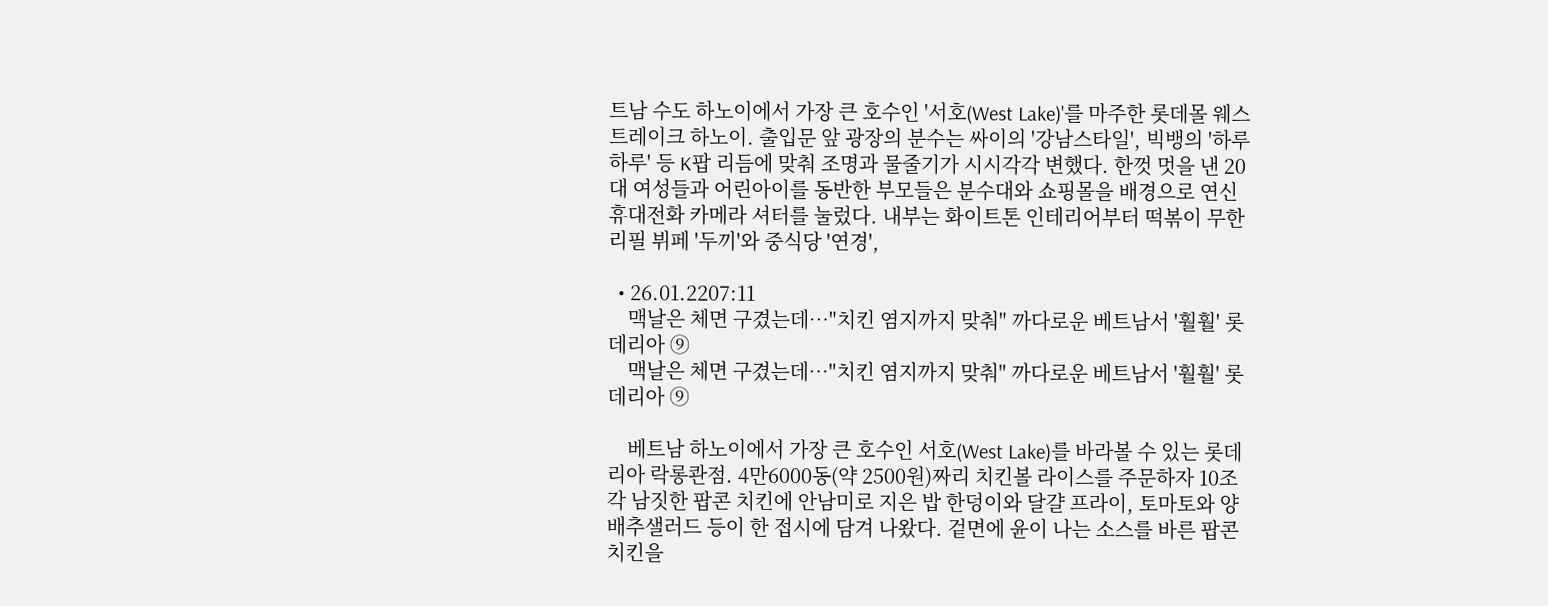트남 수도 하노이에서 가장 큰 호수인 '서호(West Lake)'를 마주한 롯데몰 웨스트레이크 하노이. 출입문 앞 광장의 분수는 싸이의 '강남스타일', 빅뱅의 '하루하루' 등 K팝 리듬에 맞춰 조명과 물줄기가 시시각각 변했다. 한껏 멋을 낸 20대 여성들과 어린아이를 동반한 부모들은 분수대와 쇼핑몰을 배경으로 연신 휴대전화 카메라 셔터를 눌렀다. 내부는 화이트톤 인테리어부터 떡볶이 무한리필 뷔페 '두끼'와 중식당 '연경',

  • 26.01.2207:11
    맥날은 체면 구겼는데…"치킨 염지까지 맞춰" 까다로운 베트남서 '훨훨' 롯데리아 ⑨
    맥날은 체면 구겼는데…"치킨 염지까지 맞춰" 까다로운 베트남서 '훨훨' 롯데리아 ⑨

    베트남 하노이에서 가장 큰 호수인 서호(West Lake)를 바라볼 수 있는 롯데리아 락롱콴점. 4만6000동(약 2500원)짜리 치킨볼 라이스를 주문하자 10조각 남짓한 팝콘 치킨에 안남미로 지은 밥 한덩이와 달걀 프라이, 토마토와 양배추샐러드 등이 한 접시에 담겨 나왔다. 겉면에 윤이 나는 소스를 바른 팝콘 치킨을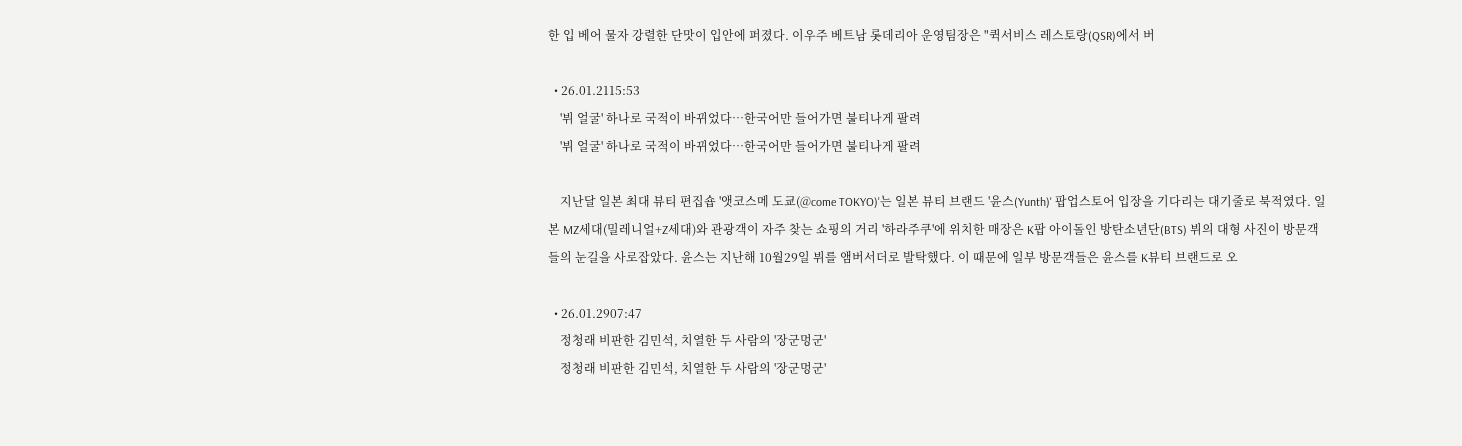한 입 베어 물자 강렬한 단맛이 입안에 퍼졌다. 이우주 베트남 롯데리아 운영팀장은 "퀵서비스 레스토랑(QSR)에서 버

  • 26.01.2115:53
    '뷔 얼굴' 하나로 국적이 바뀌었다…한국어만 들어가면 불티나게 팔려
    '뷔 얼굴' 하나로 국적이 바뀌었다…한국어만 들어가면 불티나게 팔려

    지난달 일본 최대 뷰티 편집숍 '앳코스메 도쿄(@come TOKYO)'는 일본 뷰티 브랜드 '윤스(Yunth)' 팝업스토어 입장을 기다리는 대기줄로 북적였다. 일본 MZ세대(밀레니얼+Z세대)와 관광객이 자주 찾는 쇼핑의 거리 '하라주쿠'에 위치한 매장은 K팝 아이돌인 방탄소년단(BTS) 뷔의 대형 사진이 방문객들의 눈길을 사로잡았다. 윤스는 지난해 10월29일 뷔를 앰버서더로 발탁했다. 이 때문에 일부 방문객들은 윤스를 K뷰티 브랜드로 오

  • 26.01.2907:47
    정청래 비판한 김민석, 치열한 두 사람의 '장군멍군'
    정청래 비판한 김민석, 치열한 두 사람의 '장군멍군'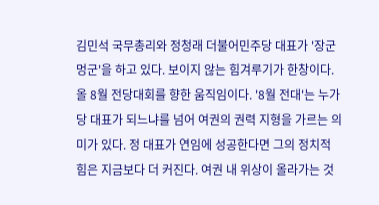김민석 국무총리와 정청래 더불어민주당 대표가 '장군멍군'을 하고 있다. 보이지 않는 힘겨루기가 한창이다. 올 8월 전당대회를 향한 움직임이다. '8월 전대'는 누가 당 대표가 되느냐를 넘어 여권의 권력 지형을 가르는 의미가 있다. 정 대표가 연임에 성공한다면 그의 정치적 힘은 지금보다 더 커진다. 여권 내 위상이 올라가는 것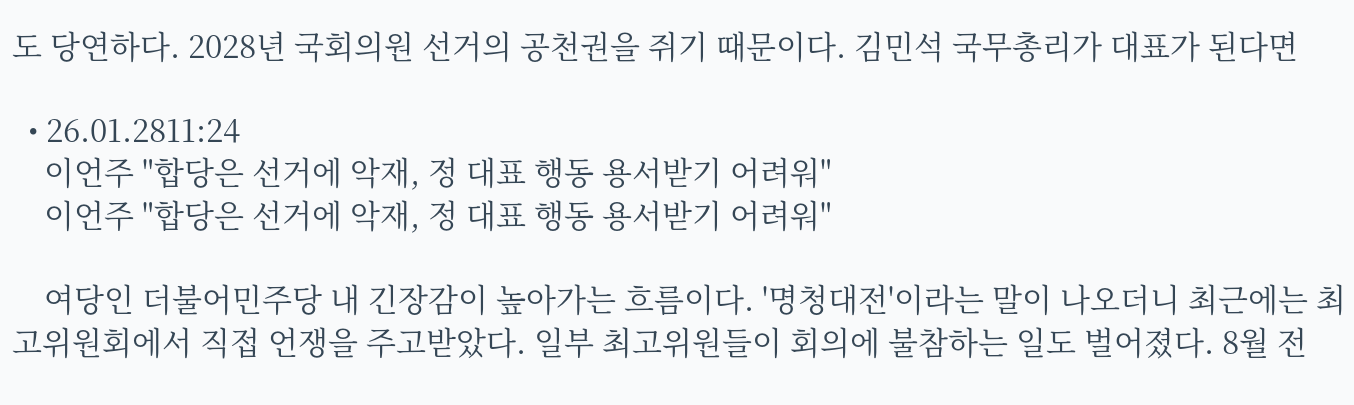도 당연하다. 2028년 국회의원 선거의 공천권을 쥐기 때문이다. 김민석 국무총리가 대표가 된다면

  • 26.01.2811:24
    이언주 "합당은 선거에 악재, 정 대표 행동 용서받기 어려워"
    이언주 "합당은 선거에 악재, 정 대표 행동 용서받기 어려워"

    여당인 더불어민주당 내 긴장감이 높아가는 흐름이다. '명청대전'이라는 말이 나오더니 최근에는 최고위원회에서 직접 언쟁을 주고받았다. 일부 최고위원들이 회의에 불참하는 일도 벌어졌다. 8월 전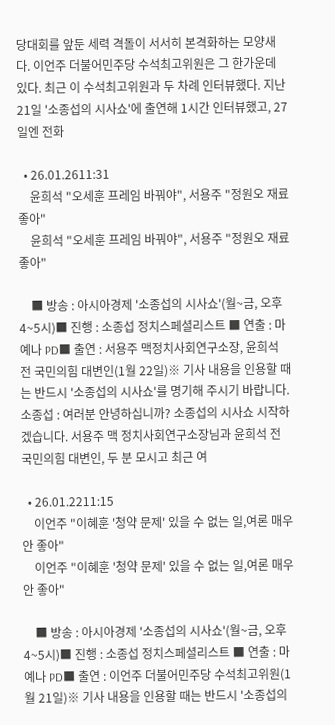당대회를 앞둔 세력 격돌이 서서히 본격화하는 모양새다. 이언주 더불어민주당 수석최고위원은 그 한가운데 있다. 최근 이 수석최고위원과 두 차례 인터뷰했다. 지난 21일 '소종섭의 시사쇼'에 출연해 1시간 인터뷰했고, 27일엔 전화

  • 26.01.2611:31
    윤희석 "오세훈 프레임 바꿔야", 서용주 "정원오 재료 좋아"
    윤희석 "오세훈 프레임 바꿔야", 서용주 "정원오 재료 좋아"

    ■ 방송 : 아시아경제 '소종섭의 시사쇼'(월~금, 오후 4~5시)■ 진행 : 소종섭 정치스페셜리스트 ■ 연출 : 마예나 PD■ 출연 : 서용주 맥정치사회연구소장, 윤희석 전 국민의힘 대변인(1월 22일)※ 기사 내용을 인용할 때는 반드시 '소종섭의 시사쇼'를 명기해 주시기 바랍니다. 소종섭 : 여러분 안녕하십니까? 소종섭의 시사쇼 시작하겠습니다. 서용주 맥 정치사회연구소장님과 윤희석 전 국민의힘 대변인, 두 분 모시고 최근 여

  • 26.01.2211:15
    이언주 "이혜훈 '청약 문제' 있을 수 없는 일,여론 매우 안 좋아"
    이언주 "이혜훈 '청약 문제' 있을 수 없는 일,여론 매우 안 좋아"

    ■ 방송 : 아시아경제 '소종섭의 시사쇼'(월~금, 오후 4~5시)■ 진행 : 소종섭 정치스페셜리스트 ■ 연출 : 마예나 PD■ 출연 : 이언주 더불어민주당 수석최고위원(1월 21일)※ 기사 내용을 인용할 때는 반드시 '소종섭의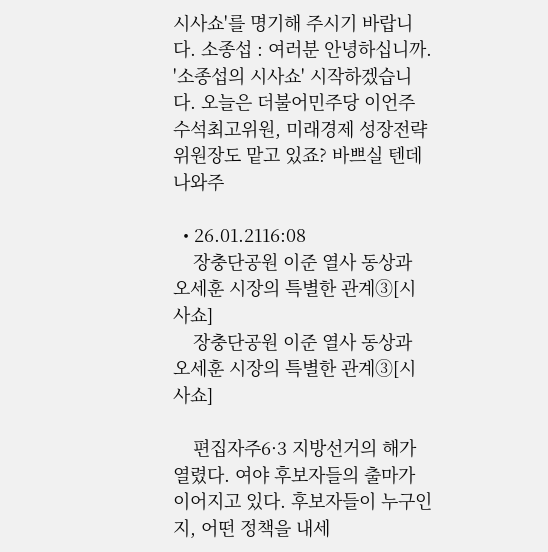시사쇼'를 명기해 주시기 바랍니다. 소종섭 : 여러분 안녕하십니까. '소종섭의 시사쇼' 시작하겠습니다. 오늘은 더불어민주당 이언주 수석최고위원, 미래경제 성장전략위원장도 맡고 있죠? 바쁘실 텐데 나와주

  • 26.01.2116:08
    장충단공원 이준 열사 동상과 오세훈 시장의 특별한 관계③[시사쇼]
    장충단공원 이준 열사 동상과 오세훈 시장의 특별한 관계③[시사쇼]

    편집자주6·3 지방선거의 해가 열렸다. 여야 후보자들의 출마가 이어지고 있다. 후보자들이 누구인지, 어떤 정책을 내세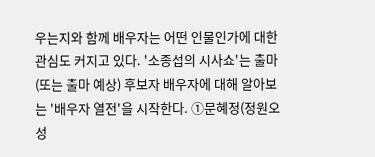우는지와 함께 배우자는 어떤 인물인가에 대한 관심도 커지고 있다. '소종섭의 시사쇼'는 출마(또는 출마 예상) 후보자 배우자에 대해 알아보는 '배우자 열전'을 시작한다. ①문혜정(정원오 성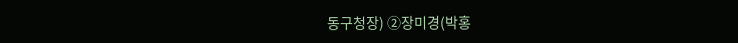동구청장) ②장미경(박홍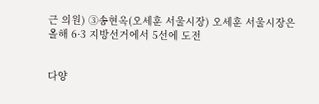근 의원) ③송현옥(오세훈 서울시장) 오세훈 서울시장은 올해 6·3 지방선거에서 5선에 도전


다양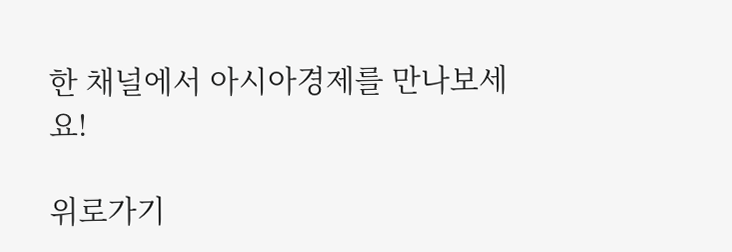한 채널에서 아시아경제를 만나보세요!

위로가기